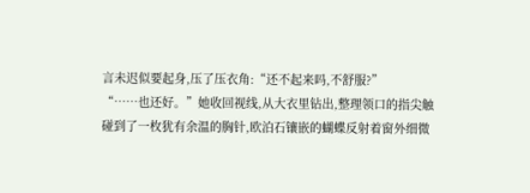言未迟似要起身,压了压衣角:“还不起来吗,不舒服?”
“……也还好。”她收回视线,从大衣里钻出,整理领口的指尖触碰到了一枚犹有余温的胸针,欧泊石镶嵌的蝴蝶反射着窗外细微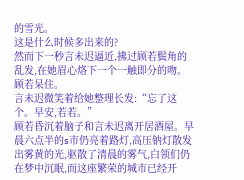的雪光。
这是什么时候多出来的?
然而下一秒言未迟逼近,拂过顾若鬓角的乱发,在她眉心烙下一个一触即分的吻。
顾若呆住。
言未迟微笑着给她整理长发:“忘了这个。早安,若若。”
顾若昏沉着脑子和言未迟离开居酒屋。早晨六点半的s市仍亮着路灯,高压钠灯散发出雾黄的光,驱散了清晨的雾气,白领们仍在梦中沉眠,而这座繁荣的城市已经开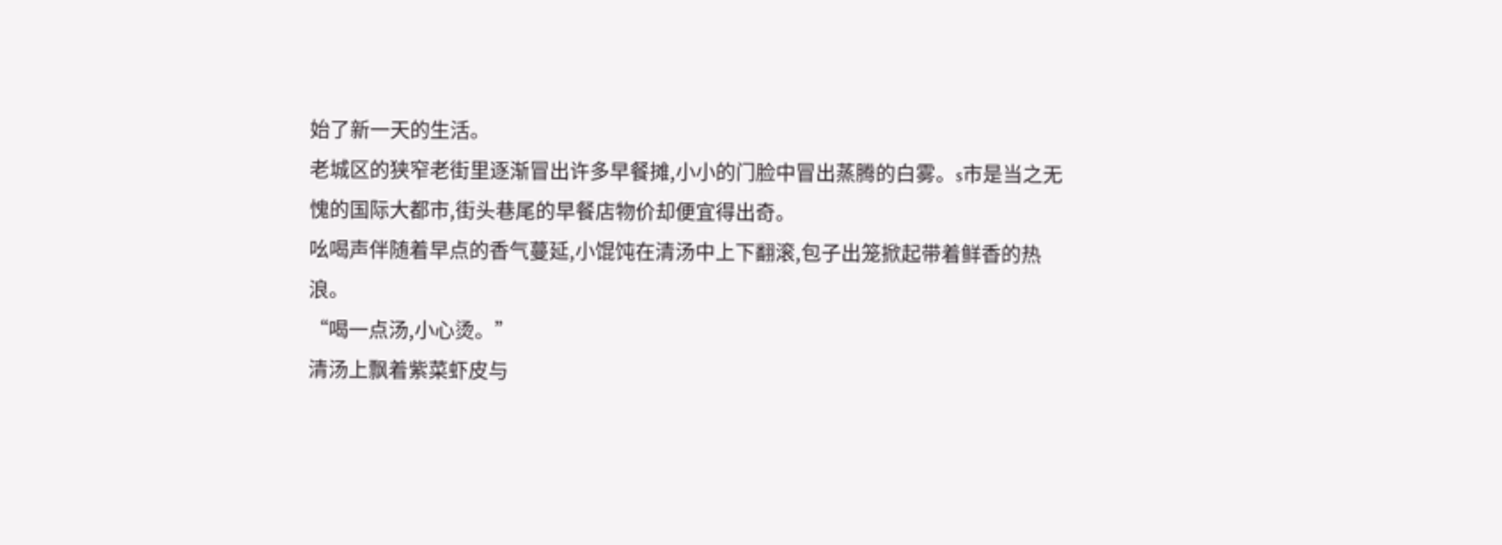始了新一天的生活。
老城区的狭窄老街里逐渐冒出许多早餐摊,小小的门脸中冒出蒸腾的白雾。s市是当之无愧的国际大都市,街头巷尾的早餐店物价却便宜得出奇。
吆喝声伴随着早点的香气蔓延,小馄饨在清汤中上下翻滚,包子出笼掀起带着鲜香的热浪。
“喝一点汤,小心烫。”
清汤上飘着紫菜虾皮与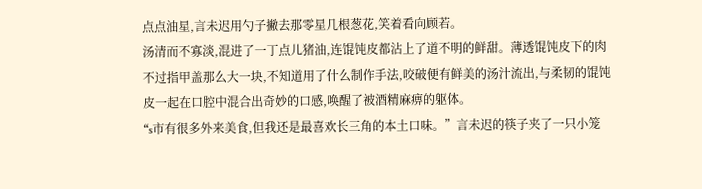点点油星,言未迟用勺子撇去那零星几根葱花,笑着看向顾若。
汤清而不寡淡,混进了一丁点儿猪油,连馄饨皮都沾上了道不明的鲜甜。薄透馄饨皮下的肉不过指甲盖那么大一块,不知道用了什么制作手法,咬破便有鲜美的汤汁流出,与柔韧的馄饨皮一起在口腔中混合出奇妙的口感,唤醒了被酒精麻痹的躯体。
“s市有很多外来美食,但我还是最喜欢长三角的本土口味。”言未迟的筷子夹了一只小笼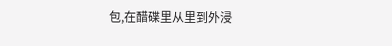包,在醋碟里从里到外浸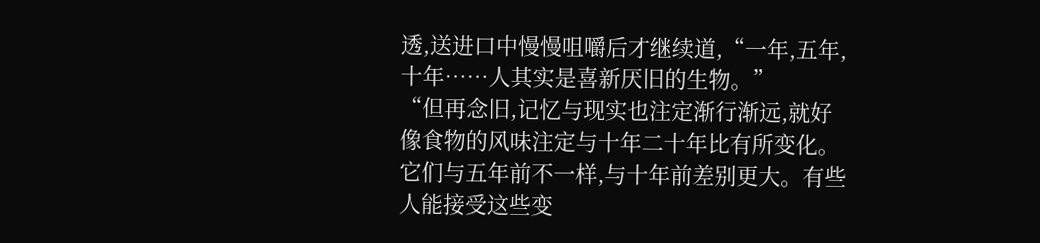透,送进口中慢慢咀嚼后才继续道,“一年,五年,十年……人其实是喜新厌旧的生物。”
“但再念旧,记忆与现实也注定渐行渐远,就好像食物的风味注定与十年二十年比有所变化。它们与五年前不一样,与十年前差别更大。有些人能接受这些变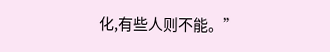化,有些人则不能。”